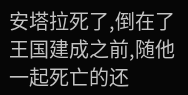安塔拉死了,倒在了王国建成之前,随他一起死亡的还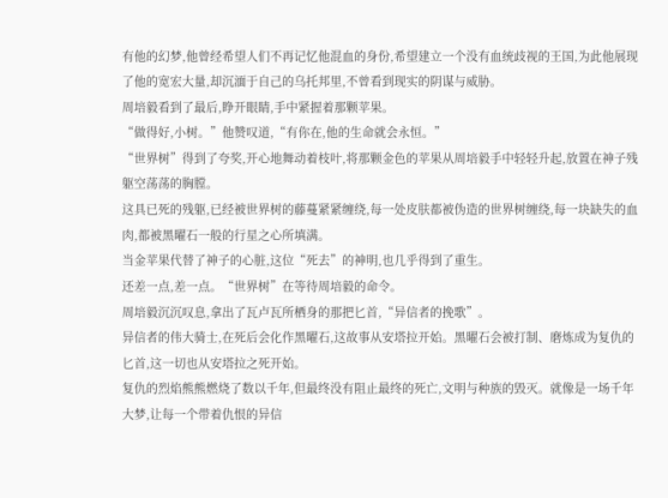有他的幻梦,他曾经希望人们不再记忆他混血的身份,希望建立一个没有血统歧视的王国,为此他展现了他的宽宏大量,却沉湎于自己的乌托邦里,不曾看到现实的阴谋与威胁。
周培毅看到了最后,睁开眼睛,手中紧握着那颗苹果。
“做得好,小树。”他赞叹道,“有你在,他的生命就会永恒。”
“世界树”得到了夸奖,开心地舞动着枝叶,将那颗金色的苹果从周培毅手中轻轻升起,放置在神子残躯空荡荡的胸膛。
这具已死的残躯,已经被世界树的藤蔓紧紧缠绕,每一处皮肤都被伪造的世界树缠绕,每一块缺失的血肉,都被黑曜石一般的行星之心所填满。
当金苹果代替了神子的心脏,这位“死去”的神明,也几乎得到了重生。
还差一点,差一点。“世界树”在等待周培毅的命令。
周培毅沉沉叹息,拿出了瓦卢瓦所栖身的那把匕首,“异信者的挽歌”。
异信者的伟大骑士,在死后会化作黑曜石,这故事从安塔拉开始。黑曜石会被打制、磨炼成为复仇的匕首,这一切也从安塔拉之死开始。
复仇的烈焰熊熊燃烧了数以千年,但最终没有阻止最终的死亡,文明与种族的毁灭。就像是一场千年大梦,让每一个带着仇恨的异信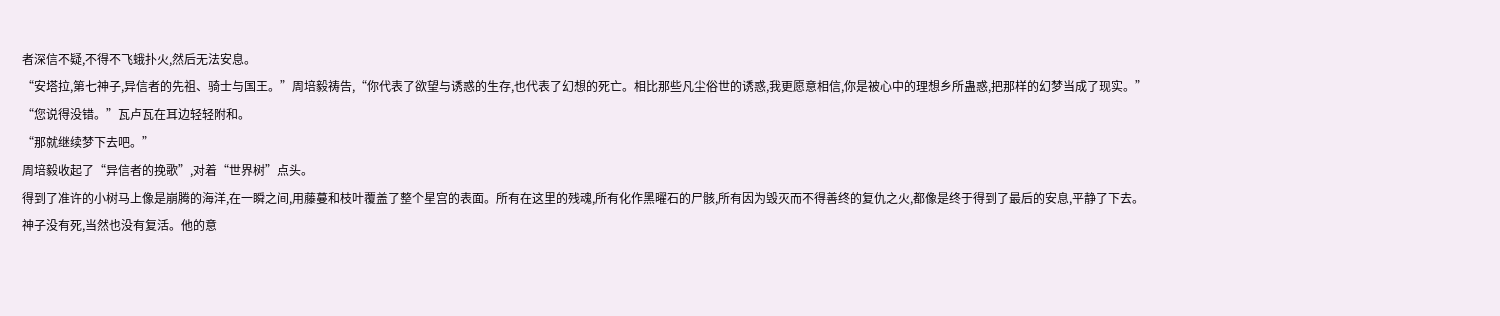者深信不疑,不得不飞蛾扑火,然后无法安息。
“安塔拉,第七神子,异信者的先祖、骑士与国王。”周培毅祷告,“你代表了欲望与诱惑的生存,也代表了幻想的死亡。相比那些凡尘俗世的诱惑,我更愿意相信,你是被心中的理想乡所蛊惑,把那样的幻梦当成了现实。”
“您说得没错。”瓦卢瓦在耳边轻轻附和。
“那就继续梦下去吧。”
周培毅收起了“异信者的挽歌”,对着“世界树”点头。
得到了准许的小树马上像是崩腾的海洋,在一瞬之间,用藤蔓和枝叶覆盖了整个星宫的表面。所有在这里的残魂,所有化作黑曜石的尸骸,所有因为毁灭而不得善终的复仇之火,都像是终于得到了最后的安息,平静了下去。
神子没有死,当然也没有复活。他的意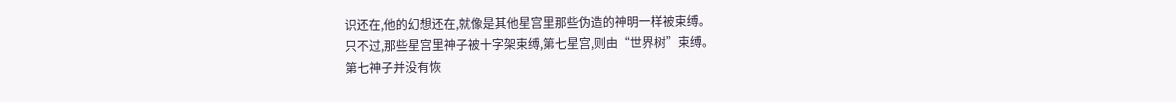识还在,他的幻想还在,就像是其他星宫里那些伪造的神明一样被束缚。
只不过,那些星宫里神子被十字架束缚,第七星宫,则由“世界树”束缚。
第七神子并没有恢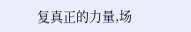复真正的力量,场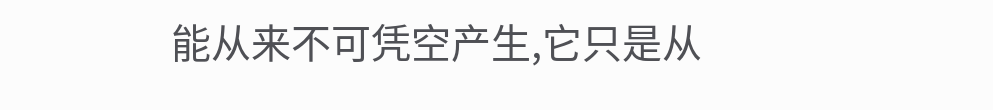能从来不可凭空产生,它只是从